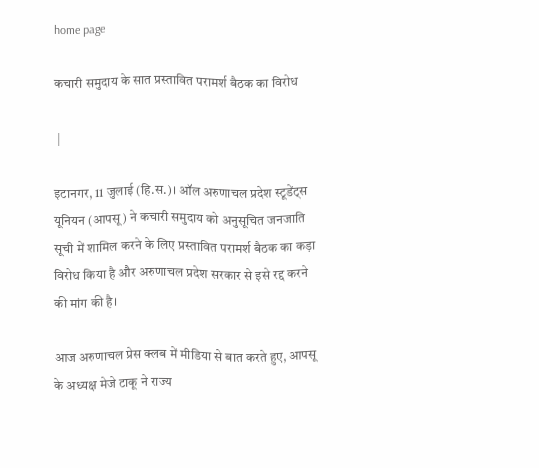home page

कचारी समुदाय के सात प्रस्तावित परामर्श बैठक का विरोध

 |

इटानगर, 11 जुलाई (हि.स.)। ऑल अरुणाचल प्रदेश स्टूडेंट्स यूनियन (आपसू) ने कचारी समुदाय को अनुसूचित जनजाति सूची में शामिल करने के लिए प्रस्तावित परामर्श बैठक का कड़ा विरोध किया है और अरुणाचल प्रदेश सरकार से इसे रद्द करने की मांग की है।

आज अरुणाचल प्रेस क्लब में मीडिया से बात करते हुए, आपसू के अध्यक्ष मेजे टाकू ने राज्य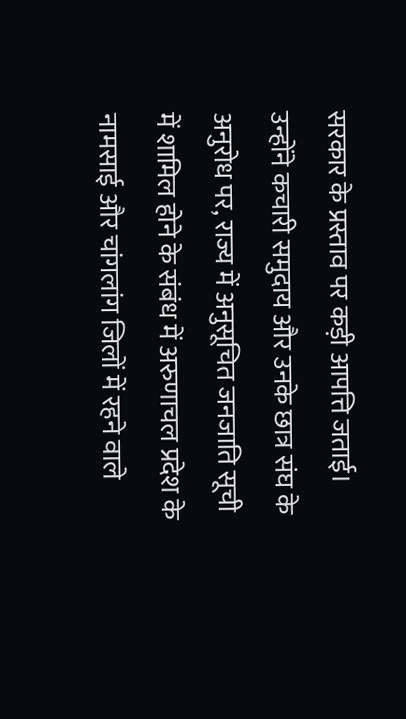सरकार के प्रस्ताव पर कड़ी आपत्ति जताई। उन्होंने कचारी समुदाय और उनके छात्र संघ के अनुरोध पर, राज्य में अनुसूचित जनजाति सूची में शामिल होने के संबंध में अरुणाचल प्रदेश के नामसाई और चांगलांग जिलों में रहने वाले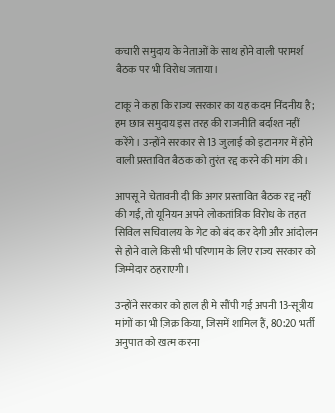कचारी समुदाय के नेताओं के साथ होने वाली परामर्श बैठक पर भी विरोध जताया।

टाकू ने कहा कि राज्य सरकार का यह कदम निंदनीय है; हम छात्र समुदाय इस तरह की राजनीति बर्दाश्त नहीं करेंगे। उन्होंने सरकार से 13 जुलाई को इटानगर में होने वाली प्रस्तावित बैठक को तुरंत रद्द करने की मांग की।

आपसू ने चेतावनी दी कि अगर प्रस्तावित बैठक रद्द नहीं की गई, तो यूनियन अपने लोकतांत्रिक विरोध के तहत सिविल सचिवालय के गेट को बंद कर देगी और आंदोलन से होने वाले किसी भी परिणाम के लिए राज्य सरकार को जिम्मेदार ठहराएगी।

उन्होंने सरकार को हाल ही मे सौंपी गई अपनी 13-सूत्रीय मांगों का भी ज़िक्र किया, जिसमें शामिल हैं, 80:20 भर्ती अनुपात को खत्म करना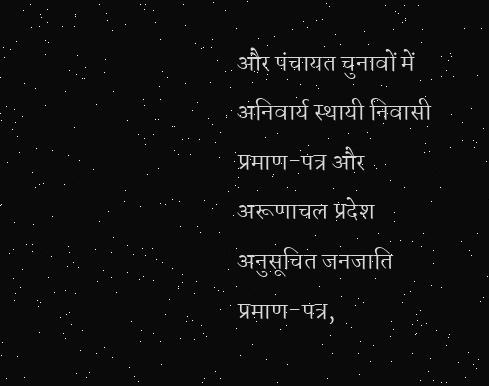और पंचायत चुनावों में अनिवार्य स्थायी निवासी प्रमाण-पत्र और अरूणाचल प्रदेश अनुसूचित जनजाति प्रमाण-पत्र,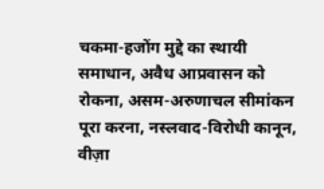चकमा-हजोंग मुद्दे का स्थायी समाधान, अवैध आप्रवासन को रोकना, असम-अरुणाचल सीमांकन पूरा करना, नस्लवाद-विरोधी कानून, वीज़ा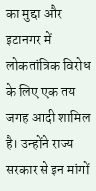का मुद्दा और इटानगर में लोकतांत्रिक विरोध के लिए एक तय जगह आदी शामिल है। उन्होंने राज्य सरकार से इन मांगों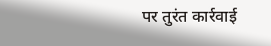पर तुरंत कार्रवाई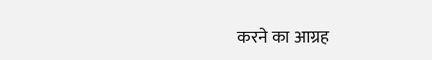करने का आग्रह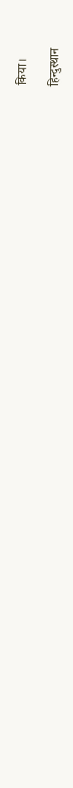किया।

हिन्दुस्थान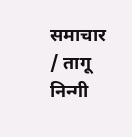समाचार / तागू निन्गी